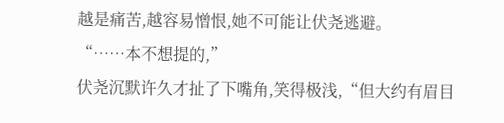越是痛苦,越容易憎恨,她不可能让伏尧逃避。
“……本不想提的,”
伏尧沉默许久才扯了下嘴角,笑得极浅,“但大约有眉目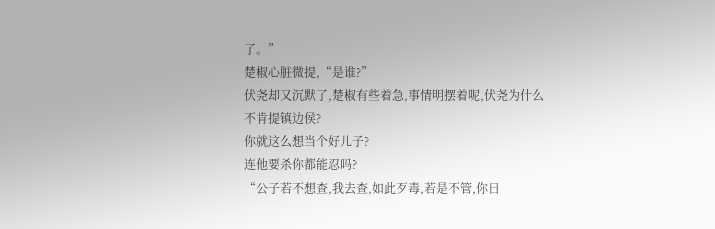了。”
楚椒心脏微提,“是谁?”
伏尧却又沉默了,楚椒有些着急,事情明摆着呢,伏尧为什么不肯提镇边侯?
你就这么想当个好儿子?
连他要杀你都能忍吗?
“公子若不想查,我去查,如此歹毒,若是不管,你日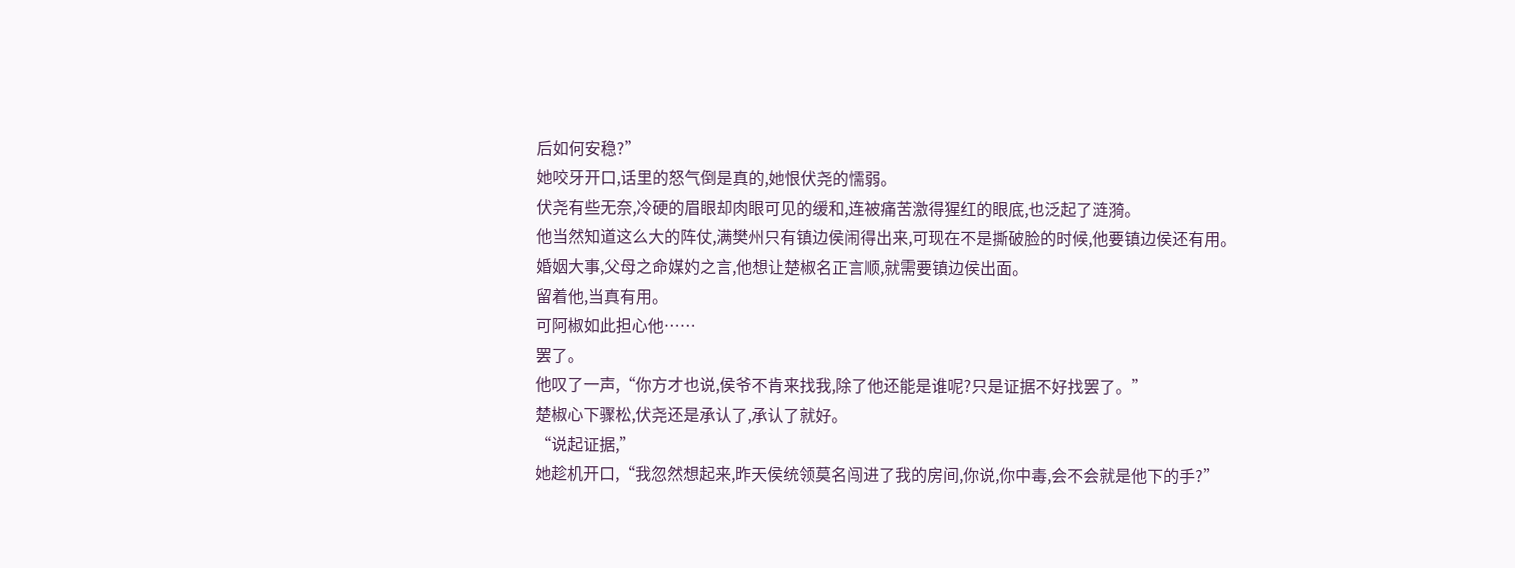后如何安稳?”
她咬牙开口,话里的怒气倒是真的,她恨伏尧的懦弱。
伏尧有些无奈,冷硬的眉眼却肉眼可见的缓和,连被痛苦激得猩红的眼底,也泛起了涟漪。
他当然知道这么大的阵仗,满樊州只有镇边侯闹得出来,可现在不是撕破脸的时候,他要镇边侯还有用。
婚姻大事,父母之命媒妁之言,他想让楚椒名正言顺,就需要镇边侯出面。
留着他,当真有用。
可阿椒如此担心他……
罢了。
他叹了一声,“你方才也说,侯爷不肯来找我,除了他还能是谁呢?只是证据不好找罢了。”
楚椒心下骤松,伏尧还是承认了,承认了就好。
“说起证据,”
她趁机开口,“我忽然想起来,昨天侯统领莫名闯进了我的房间,你说,你中毒,会不会就是他下的手?”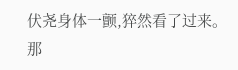伏尧身体一颤,猝然看了过来。
那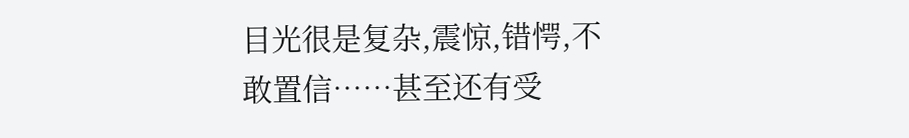目光很是复杂,震惊,错愕,不敢置信……甚至还有受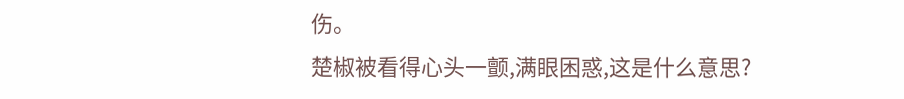伤。
楚椒被看得心头一颤,满眼困惑,这是什么意思?